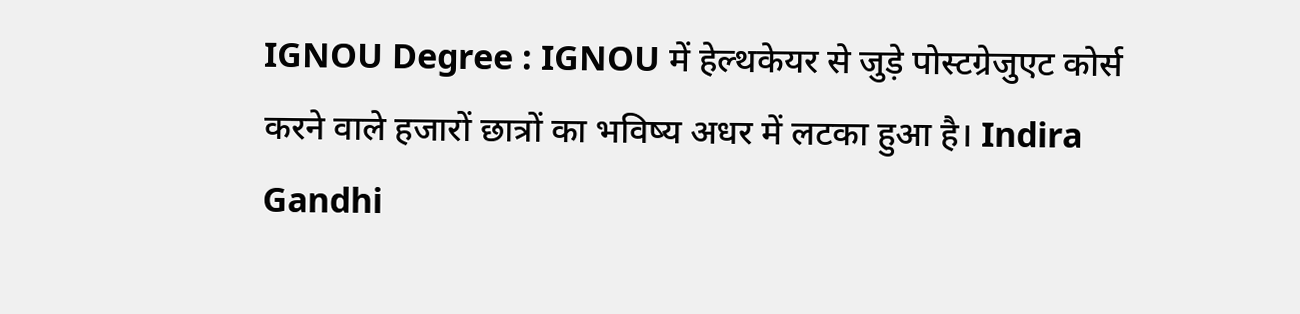IGNOU Degree : IGNOU में हेल्थकेयर से जुड़े पोस्टग्रेजुएट कोर्स करने वाले हजारों छात्रों का भविष्य अधर में लटका हुआ है। Indira Gandhi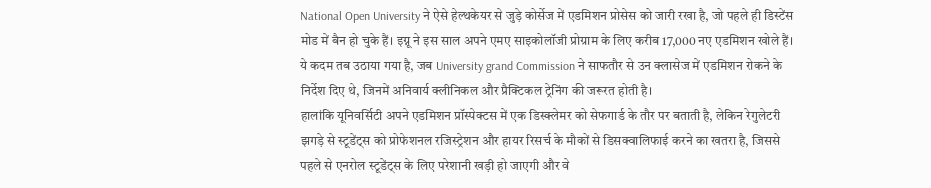National Open University ने ऐसे हेल्थकेयर से जुड़े कोर्सेज में एडमिशन प्रोसेस को जारी रखा है, जो पहले ही डिस्टेंस मोड में बैन हो चुके हैं। इग्नू ने इस साल अपने एमए साइकोलॉजी प्रोग्राम के लिए करीब 17,000 नए एडमिशन खोले हैं। ये कदम तब उठाया गया है, जब University grand Commission ने साफतौर से उन क्लासेज में एडमिशन रोकने के निर्देश दिए थे, जिनमें अनिवार्य क्लीनिकल और प्रैक्टिकल ट्रेनिंग की जरूरत होती है।
हालांकि यूनिवर्सिटी अपने एडमिशन प्रॉस्पेक्टस में एक डिस्क्लेमर को सेफगार्ड के तौर पर बताती है, लेकिन रेगुलेटरी झगड़े से स्टूडेंट्स को प्रोफेशनल रजिस्ट्रेशन और हायर रिसर्च के मौकों से डिसक्वालिफाई करने का खतरा है, जिससे पहले से एनरोल स्टूडेंट्स के लिए परेशानी खड़ी हो जाएगी और वे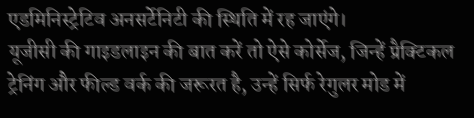एडमिनिस्ट्रेटिव अनसर्टेनिटी की स्थिति में रह जाएंगे।
यूजीसी की गाइडलाइन की बात करें तो ऐसे कोर्सेज, जिन्हें प्रैक्टिकल ट्रेनिंग और फील्ड वर्क की जरूरत है, उन्हें सिर्फ रेगुलर मोड में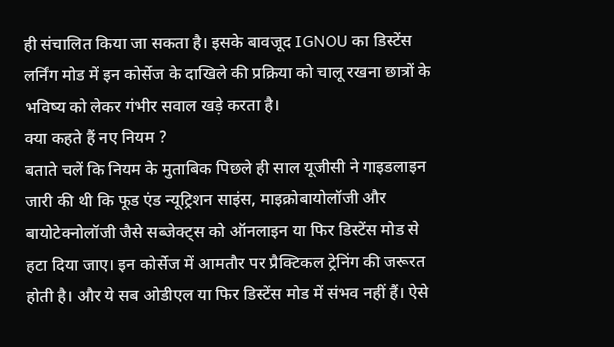ही संचालित किया जा सकता है। इसके बावजूद IGNOU का डिस्टेंस लर्निंग मोड में इन कोर्सेज के दाखिले की प्रक्रिया को चालू रखना छात्रों के भविष्य को लेकर गंभीर सवाल खड़े करता है।
क्या कहते हैं नए नियम ?
बताते चलें कि नियम के मुताबिक पिछले ही साल यूजीसी ने गाइडलाइन जारी की थी कि फूड एंड न्यूट्रिशन साइंस, माइक्रोबायोलॉजी और बायोटेक्नोलॉजी जैसे सब्जेक्ट्स को ऑनलाइन या फिर डिस्टेंस मोड से हटा दिया जाए। इन कोर्सेज में आमतौर पर प्रैक्टिकल ट्रेनिंग की जरूरत होती है। और ये सब ओडीएल या फिर डिस्टेंस मोड में संभव नहीं हैं। ऐसे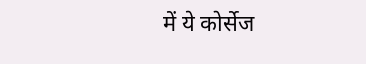में ये कोर्सेज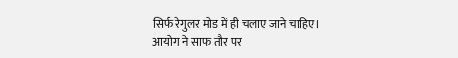सिर्फ रेगुलर मोड में ही चलाए जाने चाहिए।
आयोग ने साफ तौर पर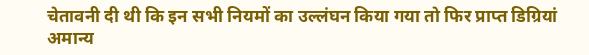चेतावनी दी थी कि इन सभी नियमों का उल्लंघन किया गया तो फिर प्राप्त डिग्रियां अमान्य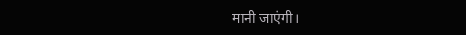मानी जाएंगी।